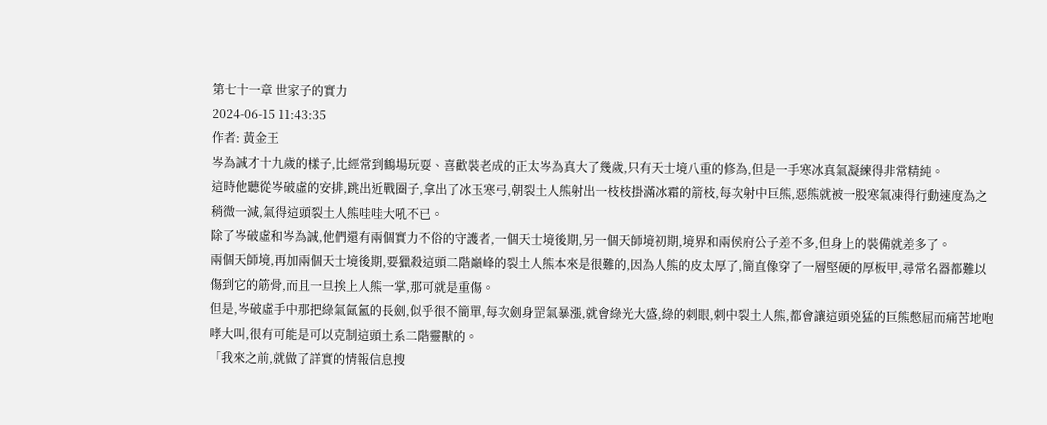第七十一章 世家子的實力
2024-06-15 11:43:35
作者: 黃金王
岑為誠才十九歲的樣子,比經常到鶴場玩耍、喜歡裝老成的正太岑為真大了幾歲,只有天士境八重的修為,但是一手寒冰真氣凝練得非常精純。
這時他聽從岑破虛的安排,跳出近戰圈子,拿出了冰玉寒弓,朝裂土人熊射出一枝枝掛滿冰霜的箭枝,每次射中巨熊,惡熊就被一股寒氣凍得行動速度為之稍微一減,氣得這頭裂土人熊哇哇大吼不已。
除了岑破虛和岑為誠,他們還有兩個實力不俗的守護者,一個天士境後期,另一個天師境初期,境界和兩侯府公子差不多,但身上的裝備就差多了。
兩個天師境,再加兩個天士境後期,要獵殺這頭二階巔峰的裂土人熊本來是很難的,因為人熊的皮太厚了,簡直像穿了一層堅硬的厚板甲,尋常名器都難以傷到它的筋骨,而且一旦挨上人熊一掌,那可就是重傷。
但是,岑破虛手中那把綠氣氤氳的長劍,似乎很不簡單,每次劍身罡氣暴漲,就會綠光大盛,綠的刺眼,刺中裂土人熊,都會讓這頭兇猛的巨熊憋屈而痛苦地咆哮大叫,很有可能是可以克制這頭土系二階靈獸的。
「我來之前,就做了詳實的情報信息搜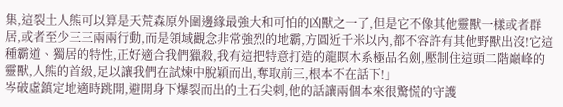集,這裂土人熊可以算是天荒森原外圍邊緣最強大和可怕的凶獸之一了,但是它不像其他靈獸一樣或者群居,或者至少三三兩兩行動,而是領域觀念非常強烈的地霸,方圓近千米以內,都不容許有其他野獸出沒!它這種霸道、獨居的特性,正好適合我們獵殺,我有這把特意打造的龍瞑木系極品名劍,壓制住這頭二階巔峰的靈獸,人熊的首級,足以讓我們在試煉中脫穎而出,奪取前三,根本不在話下!」
岑破虛鎮定地適時跳開,避開身下爆裂而出的土石尖刺,他的話讓兩個本來很驚慌的守護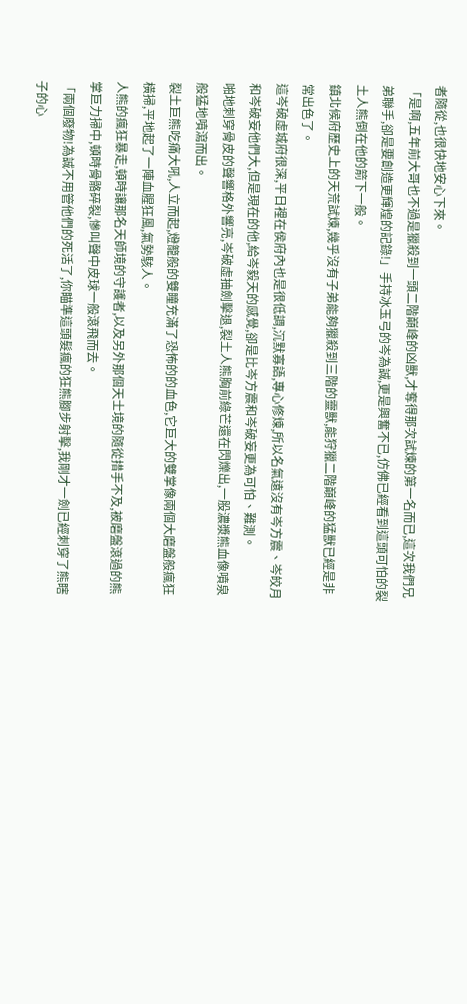者隨從,也很快地安心下來。
「是啊,五年前大哥也不過是獵殺到一頭二階巔峰的凶獸,才奪得那次試煉的第一名而已,這次我們兄弟聯手,卻是要創造更輝煌的記錄!」手持冰玉弓的岑為誠,更是興奮不已,仿佛已經看到這頭可怕的裂土人熊倒在他的箭下一般。
鎮北候府歷史上的天荒試煉,幾乎沒有子弟能夠獵殺到三階的靈獸,能狩獵二階巔峰的猛獸已經是非常出色了。
這岑破虛城府很深,平日裡在侯府內也是很低調,沉默寡語,專心修煉,所以名氣遠沒有岑方震、岑皎月和岑破妄他們大,但是現在的他,給岑毅天的感覺,卻是比岑方震和岑破妄更為可怕、難測。
啪地刺穿骨皮的聲響格外響亮,岑破虛抽劍擊退,裂土人熊胸前綠芒還在閃爍出,一股濃漿熊血像噴泉般猛地噴瀉而出。
裂土巨熊吃痛大吼,人立而起,燈籠般的雙瞳充滿了恐怖的的血色,它巨大的雙掌像兩個大磨盤般瘋狂橫掃,平地起了一陣血腥狂風,氣勢駭人。
人熊的瘋狂暴走,頓時讓那名天師境的守護者,以及另外那個天士境的隨從措手不及,被磨盤滾過的熊掌巨力掃中,頓時骨骼碎裂,慘叫聲中皮球一般滾飛而去。
「兩個廢物!為誠不用管他們的死活了,你瞄準這頭髮瘋的狂熊腳步射擊,我剛才一劍已經刺穿了熊瞎子的心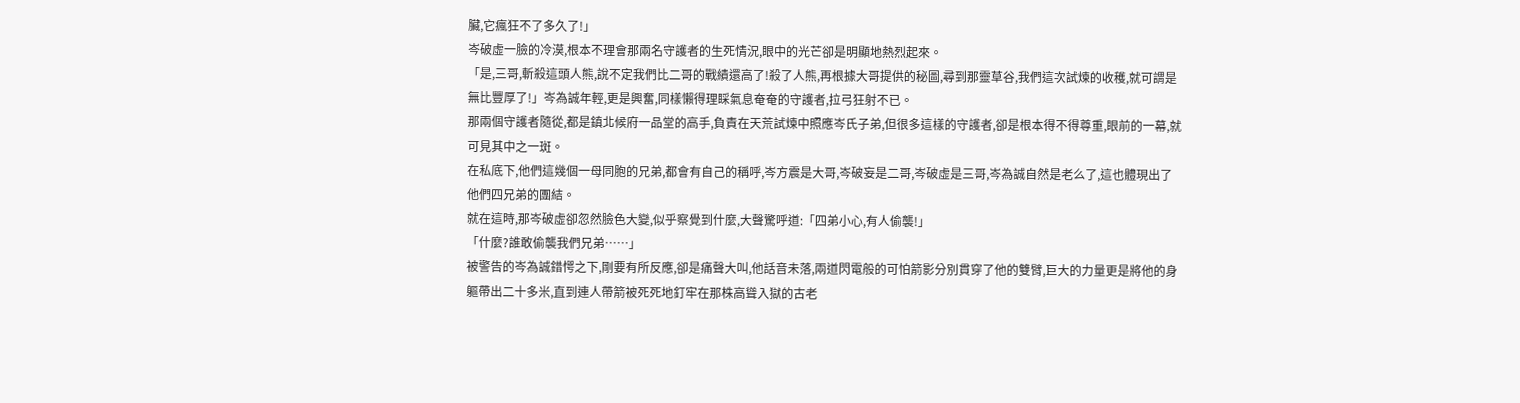臟,它瘋狂不了多久了!」
岑破虛一臉的冷漠,根本不理會那兩名守護者的生死情況,眼中的光芒卻是明顯地熱烈起來。
「是,三哥,斬殺這頭人熊,說不定我們比二哥的戰績還高了!殺了人熊,再根據大哥提供的秘圖,尋到那靈草谷,我們這次試煉的收穫,就可謂是無比豐厚了!」岑為誠年輕,更是興奮,同樣懶得理睬氣息奄奄的守護者,拉弓狂射不已。
那兩個守護者隨從,都是鎮北候府一品堂的高手,負責在天荒試煉中照應岑氏子弟,但很多這樣的守護者,卻是根本得不得尊重,眼前的一幕,就可見其中之一斑。
在私底下,他們這幾個一母同胞的兄弟,都會有自己的稱呼,岑方震是大哥,岑破妄是二哥,岑破虛是三哥,岑為誠自然是老么了,這也體現出了他們四兄弟的團結。
就在這時,那岑破虛卻忽然臉色大變,似乎察覺到什麼,大聲驚呼道:「四弟小心,有人偷襲!」
「什麼?誰敢偷襲我們兄弟……」
被警告的岑為誠錯愕之下,剛要有所反應,卻是痛聲大叫,他話音未落,兩道閃電般的可怕箭影分別貫穿了他的雙臂,巨大的力量更是將他的身軀帶出二十多米,直到連人帶箭被死死地釘牢在那株高聳入獄的古老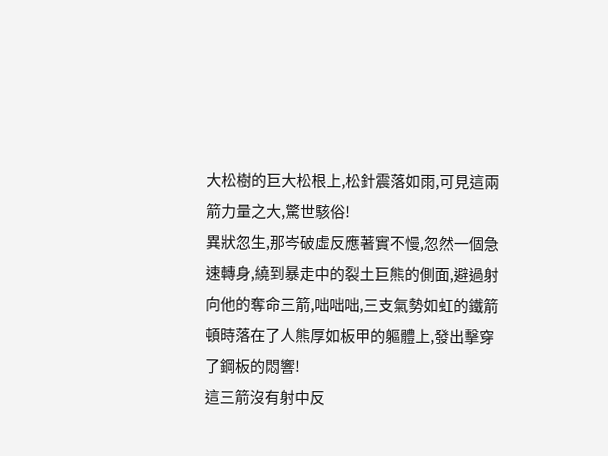大松樹的巨大松根上,松針震落如雨,可見這兩箭力量之大,驚世駭俗!
異狀忽生,那岑破虛反應著實不慢,忽然一個急速轉身,繞到暴走中的裂土巨熊的側面,避過射向他的奪命三箭,咄咄咄,三支氣勢如虹的鐵箭頓時落在了人熊厚如板甲的軀體上,發出擊穿了鋼板的悶響!
這三箭沒有射中反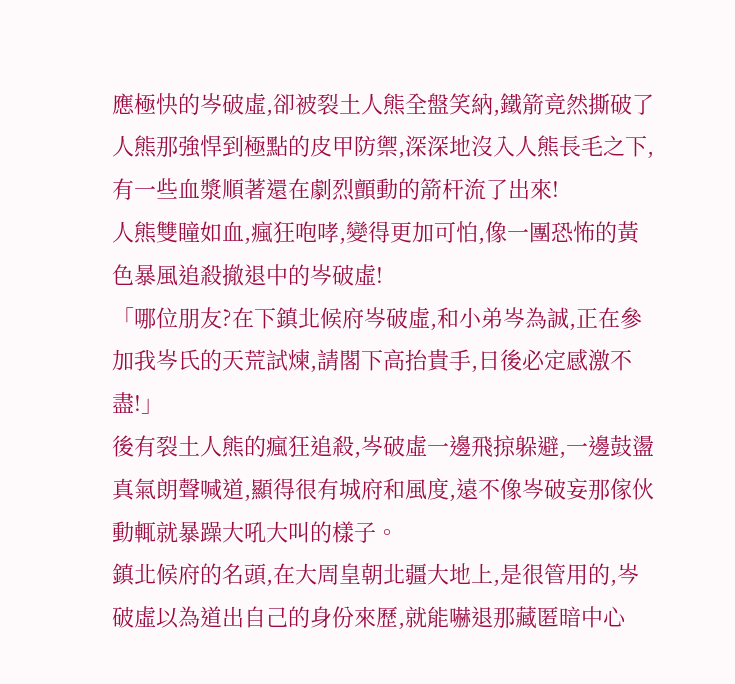應極快的岑破虛,卻被裂土人熊全盤笑納,鐵箭竟然撕破了人熊那強悍到極點的皮甲防禦,深深地沒入人熊長毛之下,有一些血漿順著還在劇烈顫動的箭杆流了出來!
人熊雙瞳如血,瘋狂咆哮,變得更加可怕,像一團恐怖的黃色暴風追殺撤退中的岑破虛!
「哪位朋友?在下鎮北候府岑破虛,和小弟岑為誠,正在參加我岑氏的天荒試煉,請閣下高抬貴手,日後必定感激不盡!」
後有裂土人熊的瘋狂追殺,岑破虛一邊飛掠躲避,一邊鼓盪真氣朗聲喊道,顯得很有城府和風度,遠不像岑破妄那傢伙動輒就暴躁大吼大叫的樣子。
鎮北候府的名頭,在大周皇朝北疆大地上,是很管用的,岑破虛以為道出自己的身份來歷,就能嚇退那藏匿暗中心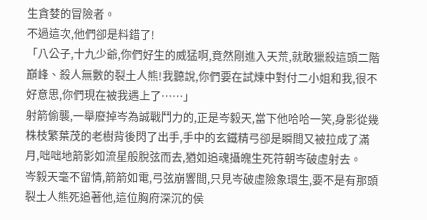生貪婪的冒險者。
不過這次,他們卻是料錯了!
「八公子,十九少爺,你們好生的威猛啊,竟然剛進入天荒,就敢獵殺這頭二階巔峰、殺人無數的裂土人熊!我聽說,你們要在試煉中對付二小姐和我,很不好意思,你們現在被我遇上了……」
射箭偷襲,一舉廢掉岑為誠戰鬥力的,正是岑毅天,當下他哈哈一笑,身影從幾株枝繁葉茂的老樹背後閃了出手,手中的玄鐵精弓卻是瞬間又被拉成了滿月,咄咄地箭影如流星般脫弦而去,猶如追魂攝魄生死符朝岑破虛射去。
岑毅天毫不留情,箭箭如電,弓弦崩響間,只見岑破虛險象環生,要不是有那頭裂土人熊死追著他,這位胸府深沉的侯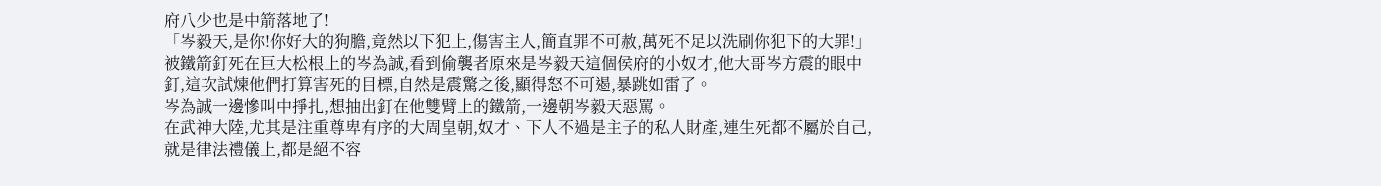府八少也是中箭落地了!
「岑毅天,是你!你好大的狗膽,竟然以下犯上,傷害主人,簡直罪不可赦,萬死不足以洗刷你犯下的大罪!」
被鐵箭釘死在巨大松根上的岑為誠,看到偷襲者原來是岑毅天這個侯府的小奴才,他大哥岑方震的眼中釘,這次試煉他們打算害死的目標,自然是震驚之後,顯得怒不可遏,暴跳如雷了。
岑為誠一邊慘叫中掙扎,想抽出釘在他雙臂上的鐵箭,一邊朝岑毅天惡罵。
在武神大陸,尤其是注重尊卑有序的大周皇朝,奴才、下人不過是主子的私人財產,連生死都不屬於自己, 就是律法禮儀上,都是絕不容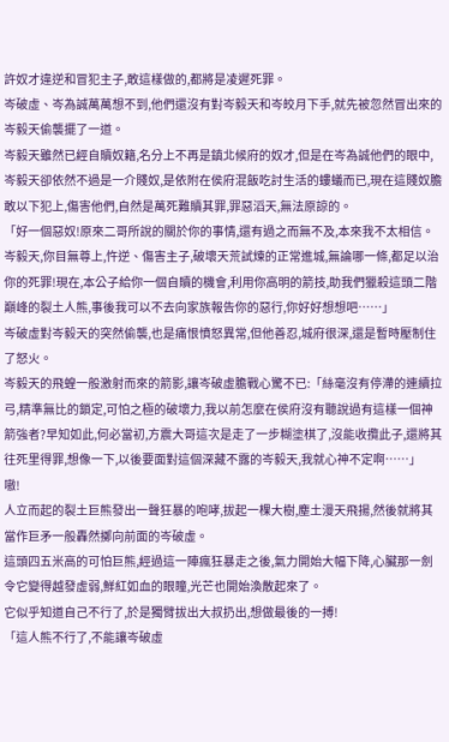許奴才違逆和冒犯主子,敢這樣做的,都將是凌遲死罪。
岑破虛、岑為誠萬萬想不到,他們還沒有對岑毅天和岑皎月下手,就先被忽然冒出來的岑毅天偷襲擺了一道。
岑毅天雖然已經自贖奴籍,名分上不再是鎮北候府的奴才,但是在岑為誠他們的眼中,岑毅天卻依然不過是一介賤奴,是依附在侯府混飯吃討生活的螻蟻而已,現在這賤奴膽敢以下犯上,傷害他們,自然是萬死難贖其罪,罪惡滔天,無法原諒的。
「好一個惡奴!原來二哥所說的關於你的事情,還有過之而無不及,本來我不太相信。岑毅天,你目無尊上,忤逆、傷害主子,破壞天荒試煉的正常進城,無論哪一條,都足以治你的死罪!現在,本公子給你一個自贖的機會,利用你高明的箭技,助我們獵殺這頭二階巔峰的裂土人熊,事後我可以不去向家族報告你的惡行,你好好想想吧……」
岑破虛對岑毅天的突然偷襲,也是痛恨憤怒異常,但他善忍,城府很深,還是暫時壓制住了怒火。
岑毅天的飛蝗一般激射而來的箭影,讓岑破虛膽戰心驚不已:「絲毫沒有停滯的連續拉弓,精準無比的鎖定,可怕之極的破壞力,我以前怎麼在侯府沒有聽說過有這樣一個神箭強者?早知如此,何必當初,方震大哥這次是走了一步糊塗棋了,沒能收攬此子,還將其往死里得罪,想像一下,以後要面對這個深藏不露的岑毅天,我就心神不定啊……」
嗷!
人立而起的裂土巨熊發出一聲狂暴的咆哮,拔起一棵大樹,塵土漫天飛揚,然後就將其當作巨矛一般轟然擲向前面的岑破虛。
這頭四五米高的可怕巨熊,經過這一陣瘋狂暴走之後,氣力開始大幅下降,心臟那一劍令它變得越發虛弱,鮮紅如血的眼瞳,光芒也開始渙散起來了。
它似乎知道自己不行了,於是獨臂拔出大叔扔出,想做最後的一搏!
「這人熊不行了,不能讓岑破虛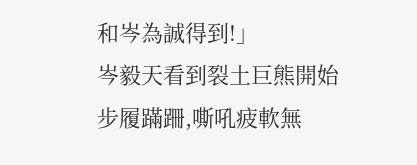和岑為誠得到!」
岑毅天看到裂土巨熊開始步履蹣跚,嘶吼疲軟無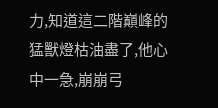力,知道這二階巔峰的猛獸燈枯油盡了,他心中一急,崩崩弓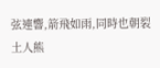弦連響,箭飛如雨,同時也朝裂土人熊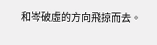和岑破虛的方向飛掠而去。